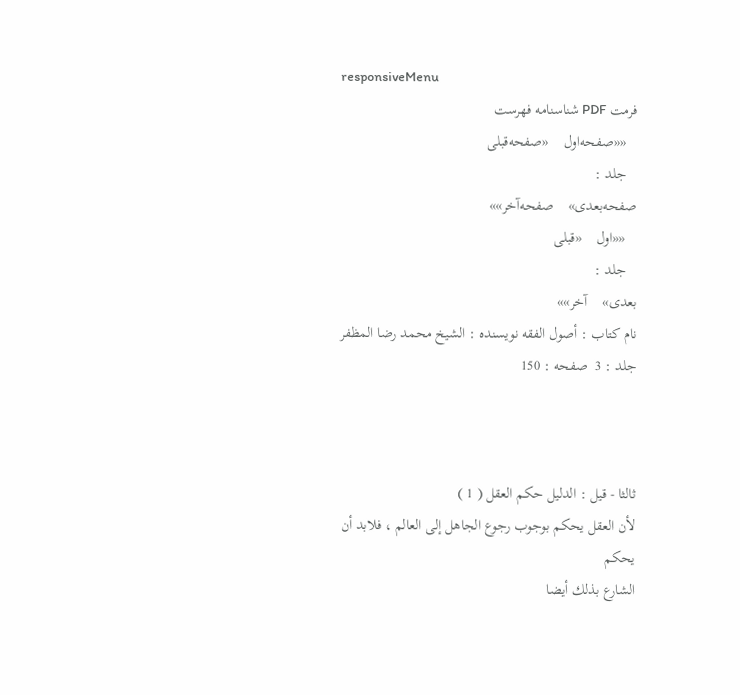responsiveMenu
فرمت PDF شناسنامه فهرست
   ««صفحه‌اول    «صفحه‌قبلی
   جلد :
صفحه‌بعدی»    صفحه‌آخر»»
   ««اول    «قبلی
   جلد :
بعدی»    آخر»»
نام کتاب : أصول الفقه نویسنده : الشيخ محمد رضا المظفر    جلد : 3  صفحه : 150



ثالثا - قيل : الدليل حكم العقل ( 1 )
لأن العقل يحكم بوجوب رجوع الجاهل إلى العالم ، فلابد أن يحكم
الشارع بذلك أيضا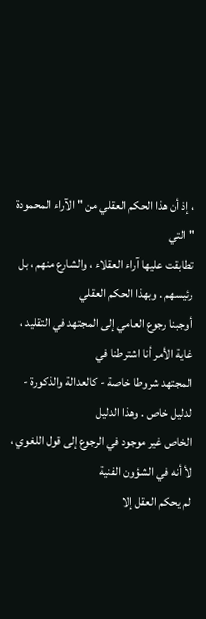، إذ أن هذا الحكم العقلي من " الآراء المحمودة " التي
تطابقت عليها آراء العقلاء ، والشارع منهم ، بل رئيسهم . وبهذا الحكم العقلي
أوجبنا رجوع العامي إلى المجتهد في التقليد ، غاية الأمر أنا اشترطنا في
المجتهد شروطا خاصة - كالعدالة والذكورة - لدليل خاص . وهذا الدليل
الخاص غير موجود في الرجوع إلى قول اللغوي ، لأ أنه في الشؤون الفنية
لم يحكم العقل إلا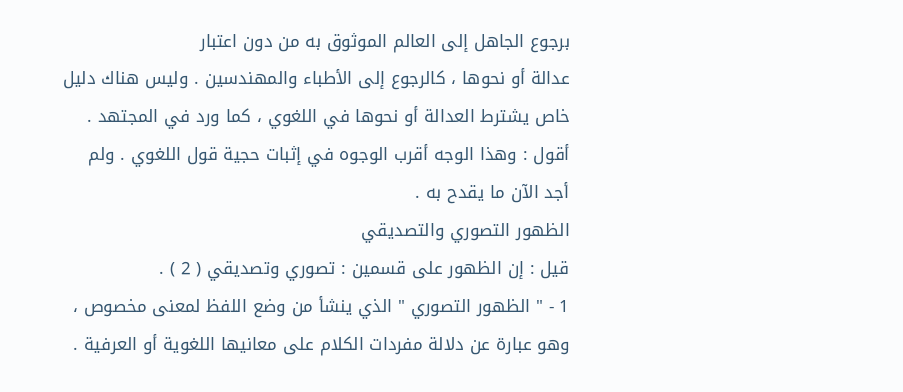برجوع الجاهل إلى العالم الموثوق به من دون اعتبار
عدالة أو نحوها ، كالرجوع إلى الأطباء والمهندسين . وليس هناك دليل
خاص يشترط العدالة أو نحوها في اللغوي ، كما ورد في المجتهد .
أقول : وهذا الوجه أقرب الوجوه في إثبات حجية قول اللغوي . ولم
أجد الآن ما يقدح به .
الظهور التصوري والتصديقي
قيل : إن الظهور على قسمين : تصوري وتصديقي ( 2 ) .
1 - " الظهور التصوري " الذي ينشأ من وضع اللفظ لمعنى مخصوص ،
وهو عبارة عن دلالة مفردات الكلام على معانيها اللغوية أو العرفية .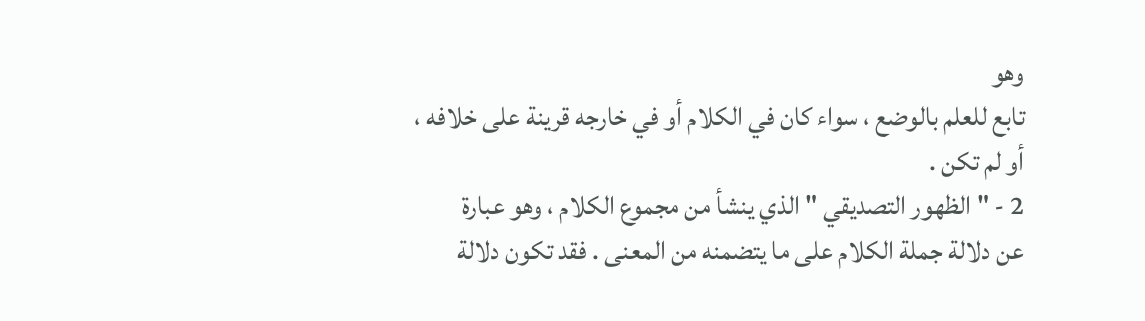وهو
تابع للعلم بالوضع ، سواء كان في الكلام أو في خارجه قرينة على خلافه ،
أو لم تكن .
2 - " الظهور التصديقي " الذي ينشأ من مجموع الكلام ، وهو عبارة
عن دلالة جملة الكلام على ما يتضمنه من المعنى . فقد تكون دلالة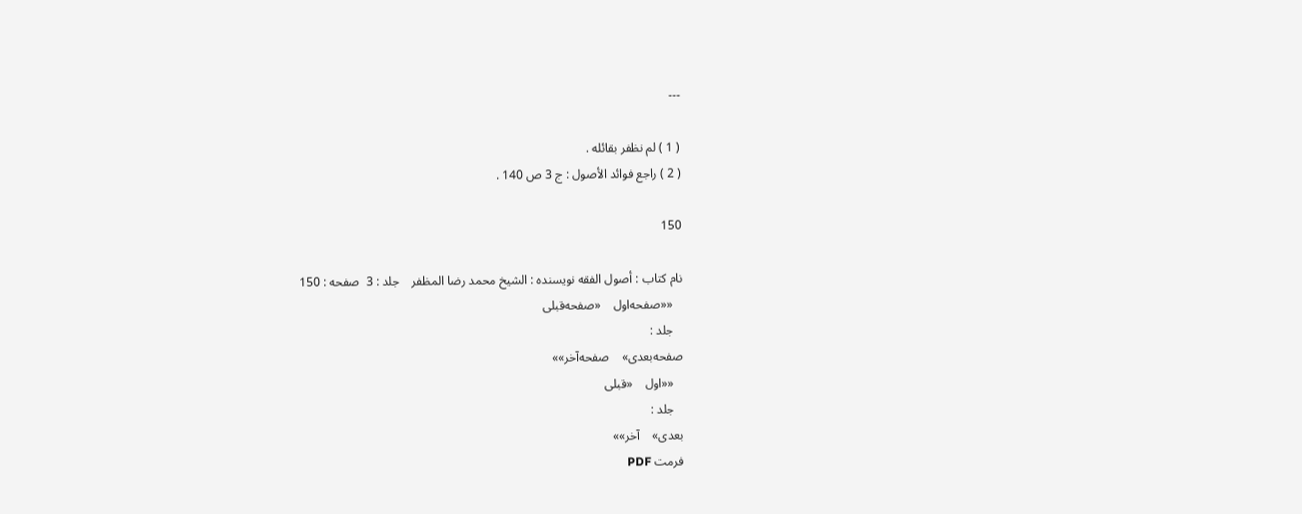---

( 1 ) لم نظفر بقائله .
( 2 ) راجع فوائد الأصول : ج 3 ص 140 .

150

نام کتاب : أصول الفقه نویسنده : الشيخ محمد رضا المظفر    جلد : 3  صفحه : 150
   ««صفحه‌اول    «صفحه‌قبلی
   جلد :
صفحه‌بعدی»    صفحه‌آخر»»
   ««اول    «قبلی
   جلد :
بعدی»    آخر»»
فرمت PDF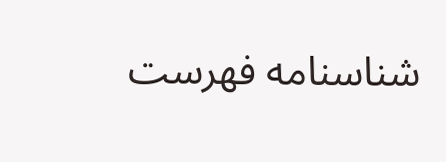شناسنامه فهرست